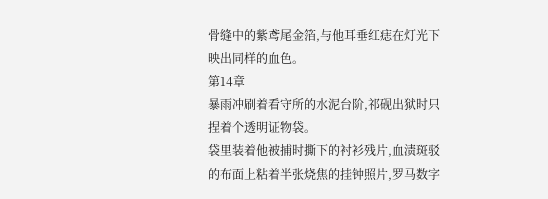骨缝中的紫鸢尾金箔,与他耳垂红痣在灯光下映出同样的血色。
第14章
暴雨冲刷着看守所的水泥台阶,祁砚出狱时只捏着个透明证物袋。
袋里装着他被捕时撕下的衬衫残片,血渍斑驳的布面上粘着半张烧焦的挂钟照片,罗马数字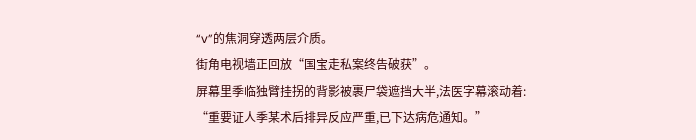“v”的焦洞穿透两层介质。
街角电视墙正回放“国宝走私案终告破获”。
屏幕里季临独臂挂拐的背影被裹尸袋遮挡大半,法医字幕滚动着:
“重要证人季某术后排异反应严重,已下达病危通知。”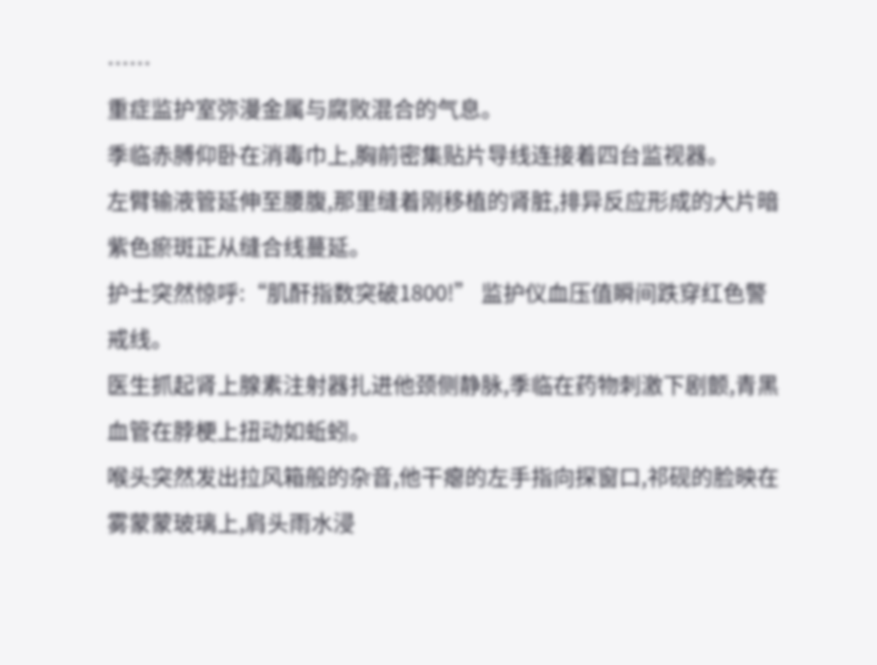……
重症监护室弥漫金属与腐败混合的气息。
季临赤膊仰卧在消毒巾上,胸前密集贴片导线连接着四台监视器。
左臂输液管延伸至腰腹,那里缝着刚移植的肾脏,排异反应形成的大片暗紫色瘀斑正从缝合线蔓延。
护士突然惊呼:“肌酐指数突破1800!” 监护仪血压值瞬间跌穿红色警戒线。
医生抓起肾上腺素注射器扎进他颈侧静脉,季临在药物刺激下剧颤,青黑血管在脖梗上扭动如蚯蚓。
喉头突然发出拉风箱般的杂音,他干瘪的左手指向探窗口,祁砚的脸映在雾蒙蒙玻璃上,肩头雨水浸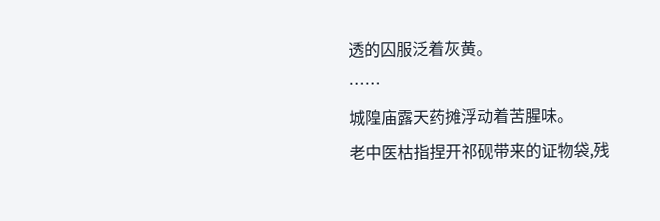透的囚服泛着灰黄。
……
城隍庙露天药摊浮动着苦腥味。
老中医枯指捏开祁砚带来的证物袋,残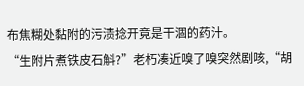布焦糊处黏附的污渍捻开竟是干涸的药汁。
“生附片煮铁皮石斛?”老朽凑近嗅了嗅突然剧咳,“胡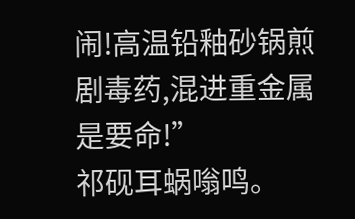闹!高温铅釉砂锅煎剧毒药,混进重金属是要命!”
祁砚耳蜗嗡鸣。